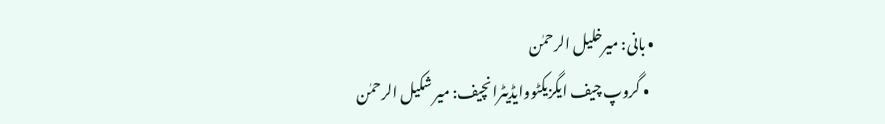• بانی: میرخلیل الرحمٰن
  • گروپ چیف ایگزیکٹووایڈیٹرانچیف: میر شکیل الرحمٰن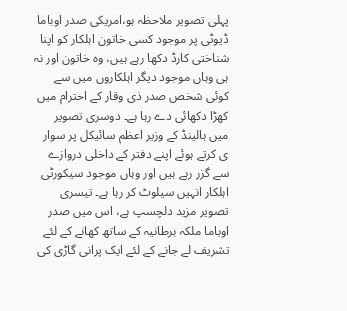پہلی تصویر ملاحظہ ہو،امریکی صدر اوباما ڈیوٹی پر موجود کسی خاتون اہلکار کو اپنا شناختی کارڈ دکھا رہے ہیں، وہ خاتون اور نہ ہی وہاں موجود دیگر اہلکاروں میں سے کوئی شخص صدر ذی وقار کے احترام میں کھڑا دکھائی دے رہا ہے۔ دوسری تصویر میں ہالینڈ کے وزیر اعظم سائیکل پر سوار ی کرتے ہوئے اپنے دفتر کے داخلی دروازے سے گزر رہے ہیں اور وہاں موجود سیکورٹی اہلکار انہیں سیلوٹ کر رہا ہے۔ تیسری تصویر مزید دلچسپ ہے، اس میں صدر اوباما ملکہ برطانیہ کے ساتھ کھانے کے لئے تشریف لے جانے کے لئے ایک پرانی گاڑی کی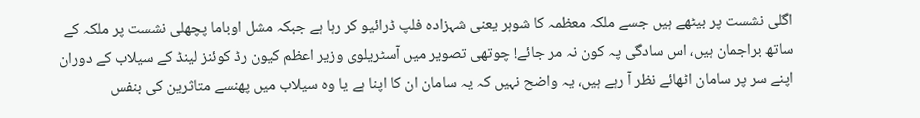اگلی نشست پر بیٹھے ہیں جسے ملکہ معظمہ کا شوہر یعنی شہزادہ فلپ ڈرائیو کر رہا ہے جبکہ مشل اوباما پچھلی نشست پر ملکہ کے ساتھ براجمان ہیں، اس سادگی پہ کون نہ مر جائے! چوتھی تصویر میں آسٹریلوی وزیر اعظم کیون رڈ کوئنز لینڈ کے سیلاب کے دوران اپنے سر پر سامان اٹھائے نظر آ رہے ہیں، یہ واضح نہیں کہ یہ سامان ان کا اپنا ہے یا وہ سیلاب میں پھنسے متاثرین کی بنفس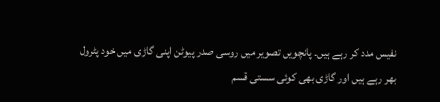نفیس مدد کر رہے ہیں۔ پانچویں تصویر میں روسی صدر پیوٹن اپنی گاڑی میں خود پٹرول بھر رہے ہیں اور گاڑی بھی کوئی سستی قسم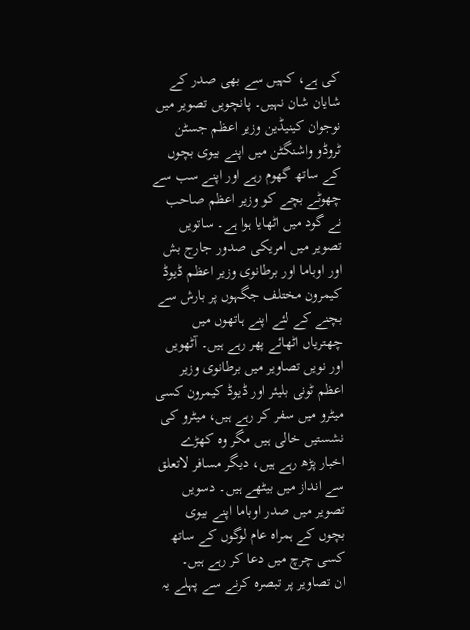کی ہے، کہیں سے بھی صدر کے شایان شان نہیں۔ پانچویں تصویر میں نوجوان کینیڈین وزیر اعظم جسٹن ٹروڈو واشنگٹن میں اپنے بیوی بچوں کے ساتھ گھوم رہے اور اپنے سب سے چھوٹے بچے کو وزیر اعظم صاحب نے گود میں اٹھایا ہوا ہے۔ ساتویں تصویر میں امریکی صدور جارج بش اور اوباما اور برطانوی وزیر اعظم ڈیوڈ کیمرون مختلف جگہوں پر بارش سے بچنے کے لئے اپنے ہاتھوں میں چھتریاں اٹھائے پھر رہے ہیں۔ آٹھویں اور نویں تصاویر میں برطانوی وزیر اعظم ٹونی بلیئر اور ڈیوڈ کیمرون کسی میٹرو میں سفر کر رہے ہیں، میٹرو کی نشستیں خالی ہیں مگر وہ کھڑے اخبار پڑھ رہے ہیں، دیگر مسافر لاتعلق سے انداز میں بیٹھے ہیں۔ دسویں تصویر میں صدر اوباما اپنے بیوی بچوں کے ہمراہ عام لوگوں کے ساتھ کسی چرچ میں دعا کر رہے ہیں۔
ان تصاویر پر تبصرہ کرنے سے پہلے یہ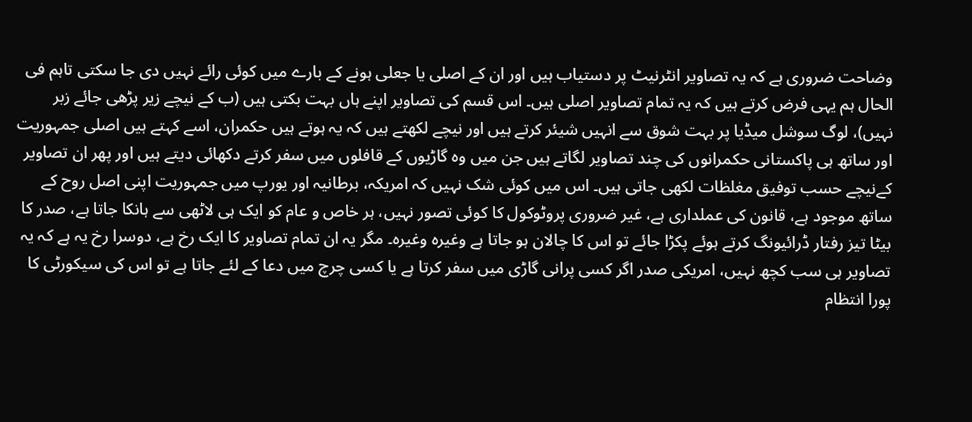وضاحت ضروری ہے کہ یہ تصاویر انٹرنیٹ پر دستیاب ہیں اور ان کے اصلی یا جعلی ہونے کے بارے میں کوئی رائے نہیں دی جا سکتی تاہم فی الحال ہم یہی فرض کرتے ہیں کہ یہ تمام تصاویر اصلی ہیں۔ اس قسم کی تصاویر اپنے ہاں بہت بکتی ہیں (ب کے نیچے زیر پڑھی جائے زبر نہیں)، لوگ سوشل میڈیا پر بہت شوق سے انہیں شیئر کرتے ہیں اور نیچے لکھتے ہیں کہ یہ ہوتے ہیں حکمران، اسے کہتے ہیں اصلی جمہوریت اور ساتھ ہی پاکستانی حکمرانوں کی چند تصاویر لگاتے ہیں جن میں وہ گاڑیوں کے قافلوں میں سفر کرتے دکھائی دیتے ہیں اور پھر ان تصاویر کےنیچے حسب توفیق مغلظات لکھی جاتی ہیں۔ اس میں کوئی شک نہیں کہ امریکہ، برطانیہ اور یورپ میں جمہوریت اپنی اصل روح کے ساتھ موجود ہے، قانون کی عملداری ہے، غیر ضروری پروٹوکول کا کوئی تصور نہیں، ہر خاص و عام کو ایک ہی لاٹھی سے ہانکا جاتا ہے، صدر کا بیٹا تیز رفتار ڈرائیونگ کرتے ہوئے پکڑا جائے تو اس کا چالان ہو جاتا ہے وغیرہ وغیرہ۔ مگر یہ ان تمام تصاویر کا ایک رخ ہے، دوسرا رخ یہ ہے کہ یہ تصاویر ہی سب کچھ نہیں، امریکی صدر اگر کسی پرانی گاڑی میں سفر کرتا ہے یا کسی چرچ میں دعا کے لئے جاتا ہے تو اس کی سیکورٹی کا پورا انتظام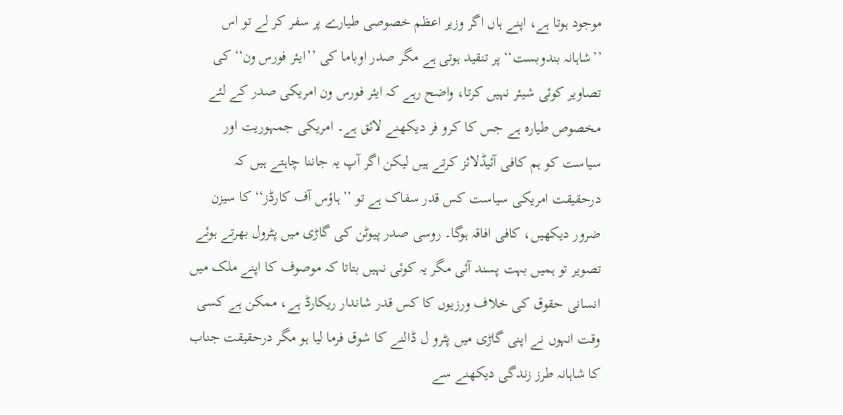موجود ہوتا ہے، اپنے ہاں اگر وزیر اعظم خصوصی طیارے پر سفر کر لے تو اس ’’شاہانہ بندوبست‘‘ پر تنقید ہوتی ہے مگر صدر اوباما کی ’’ایئر فورس ون‘‘ کی تصاویر کوئی شیئر نہیں کرتا، واضح رہے کہ ایئر فورس ون امریکی صدر کے لئے مخصوص طیارہ ہے جس کا کرو فر دیکھنے لائق ہے۔ امریکی جمہوریت اور سیاست کو ہم کافی آئیڈلائز کرتے ہیں لیکن اگر آپ یہ جاننا چاہتے ہیں کہ درحقیقت امریکی سیاست کس قدر سفاک ہے تو ’’ہاؤس آف کارڈز‘‘ کا سیزن ضرور دیکھیں، کافی افاقہ ہوگا۔ روسی صدر پیوٹن کی گاڑی میں پٹرول بھرتے ہوئے تصویر تو ہمیں بہت پسند آئی مگر یہ کوئی نہیں بتاتا کہ موصوف کا اپنے ملک میں انسانی حقوق کی خلاف ورزیوں کا کس قدر شاندار ریکارڈ ہے، ممکن ہے کسی وقت انہوں نے اپنی گاڑی میں پٹرو ل ڈالنے کا شوق فرما لیا ہو مگر درحقیقت جناب کا شاہانہ طرز زندگی دیکھنے سے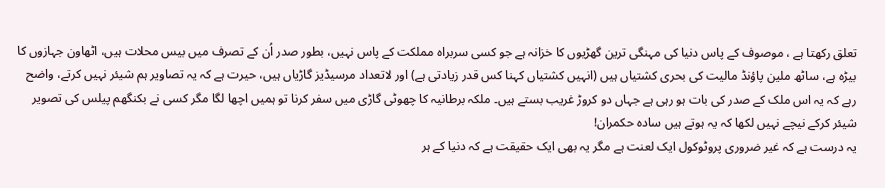تعلق رکھتا ہے ، موصوف کے پاس دنیا کی مہنگی ترین گھڑیوں کا خزانہ ہے جو کسی سربراہ مملکت کے پاس نہیں، بطور صدر اُن کے تصرف میں بیس محلات ہیں، اٹھاون جہازوں کا بیڑہ ہے، ساٹھ ملین پاؤنڈ مالیت کی بحری کشتیاں ہیں (انہیں کشتیاں کہنا کس قدر زیادتی ہے) اور لاتعداد مرسیڈیز گاڑیاں ہیں، حیرت ہے کہ یہ تصاویر ہم شیئر نہیں کرتے، واضح رہے کہ یہ اس ملک کے صدر کی بات ہو رہی ہے جہاں دو کروڑ غریب بستے ہیں۔ ملکہ برطانیہ کا چھوٹی گاڑی میں سفر کرنا تو ہمیں اچھا لگا مگر کسی نے بکنگھم پیلس کی تصویر شیئر کرکے نیچے نہیں لکھا کہ یہ ہوتے ہیں سادہ حکمران!
یہ درست ہے کہ غیر ضروری پروٹوکول ایک لعنت ہے مگر یہ بھی ایک حقیقت ہے کہ دنیا کے ہر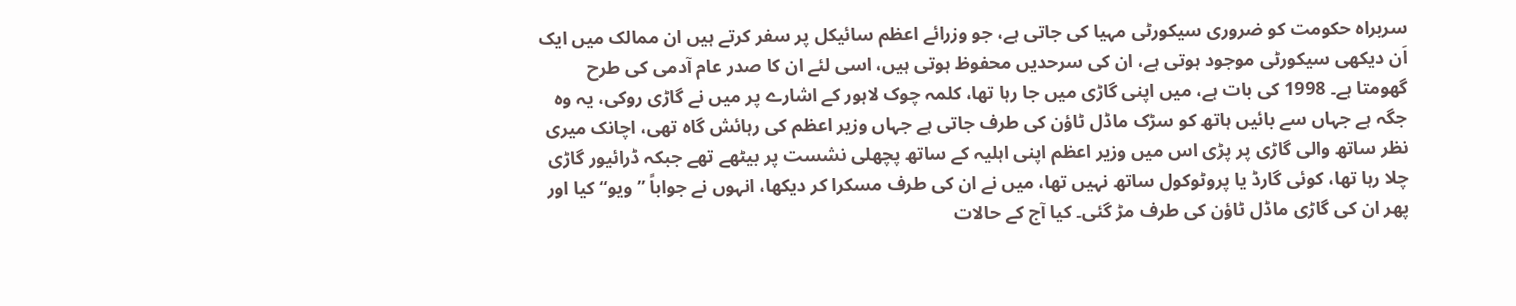سربراہ حکومت کو ضروری سیکورٹی مہیا کی جاتی ہے، جو وزرائے اعظم سائیکل پر سفر کرتے ہیں ان ممالک میں ایک اَن دیکھی سیکورٹی موجود ہوتی ہے، ان کی سرحدیں محفوظ ہوتی ہیں، اسی لئے ان کا صدر عام آدمی کی طرح گھومتا ہے۔ 1998 کی بات ہے، میں اپنی گاڑی میں جا رہا تھا، کلمہ چوک لاہور کے اشارے پر میں نے گاڑی روکی، یہ وہ جگہ ہے جہاں سے بائیں ہاتھ کو سڑک ماڈل ٹاؤن کی طرف جاتی ہے جہاں وزیر اعظم کی رہائش گاہ تھی، اچانک میری نظر ساتھ والی گاڑی پر پڑی اس میں وزیر اعظم اپنی اہلیہ کے ساتھ پچھلی نشست پر بیٹھے تھے جبکہ ڈرائیور گاڑی چلا رہا تھا، کوئی گارڈ یا پروٹوکول ساتھ نہیں تھا، میں نے ان کی طرف مسکرا کر دیکھا، انہوں نے جواباً ’’ویو‘‘ کیا اور پھر ان کی گاڑی ماڈل ٹاؤن کی طرف مڑ گئی۔ کیا آج کے حالات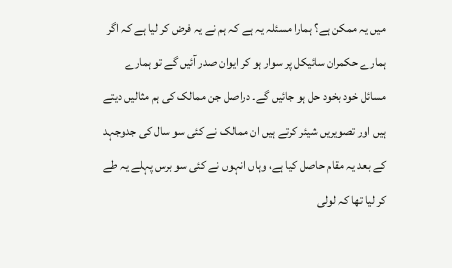میں یہ ممکن ہے؟ ہمارا مسئلہ یہ ہے کہ ہم نے یہ فرض کر لیا ہے کہ اگر ہمارے حکمران سائیکل پر سوار ہو کر ایوان صدر آئیں گے تو ہمارے مسائل خود بخود حل ہو جائیں گے۔ دراصل جن ممالک کی ہم مثالیں دیتے ہیں اور تصویریں شیئر کرتے ہیں ان ممالک نے کئی سو سال کی جدوجہد کے بعد یہ مقام حاصل کیا ہے، وہاں انہوں نے کئی سو برس پہلے یہ طے کر لیا تھا کہ لولی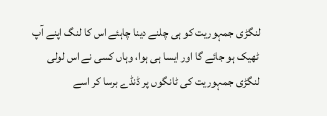لنگڑی جمہوریت کو ہی چلنے دینا چاہئے اس کا لنگ اپنے آپ ٹھیک ہو جائے گا اور ایسا ہی ہوا، وہاں کسی نے اس لولی لنگڑی جمہوریت کی ٹانگوں پر ڈنڈے برسا کر اسے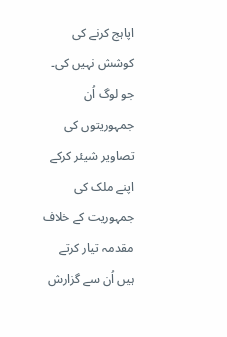اپاہج کرنے کی کوشش نہیں کی۔ جو لوگ اُن جمہوریتوں کی تصاویر شیئر کرکے اپنے ملک کی جمہوریت کے خلاف مقدمہ تیار کرتے ہیں اُن سے گزارش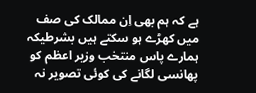ہے کہ ہم بھی اِن ممالک کی صف میں کھڑے ہو سکتے ہیں بشرطیکہ ہمارے پاس منتخب وزیر اعظم کو پھانسی لگانے کی کوئی تصویر نہ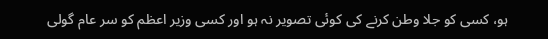ہو، کسی کو جلا وطن کرنے کی کوئی تصویر نہ ہو اور کسی وزیر اعظم کو سر عام گولی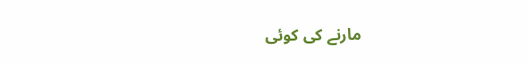مارنے کی کوئی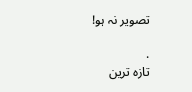تصویر نہ ہو!

.
تازہ ترین